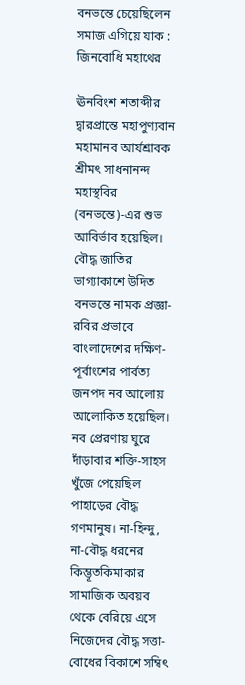বনভন্তে চেয়েছিলেন সমাজ এগিয়ে যাক : জিনবোধি মহাথের

ঊনবিংশ শতাব্দীর দ্বারপ্রান্তে মহাপুণ্যবান মহামানব আর্যশ্রাবক শ্রীমৎ সাধনানন্দ মহাস্থবির (বনভন্তে)-এর শুভ আবির্ভাব হয়েছিল। বৌদ্ধ জাতির ভাগ্যাকাশে উদিত বনভন্তে নামক প্রজ্ঞা-রবির প্রভাবে বাংলাদেশের দক্ষিণ-পূর্বাংশের পার্বত্য জনপদ নব আলোয় আলোকিত হয়েছিল। নব প্রেরণায় ঘুরে দাঁড়াবার শক্তি-সাহস খুঁজে পেয়েছিল পাহাড়ের বৌদ্ধ গণমানুষ। না-হিন্দু, না-বৌদ্ধ ধরনের কিম্ভূতকিমাকার সামাজিক অবয়ব থেকে বেরিয়ে এসে নিজেদের বৌদ্ধ সত্তা-বোধের বিকাশে সম্বিৎ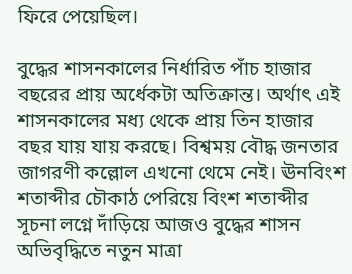ফিরে পেয়েছিল।

বুদ্ধের শাসনকালের নির্ধারিত পাঁচ হাজার বছরের প্রায় অর্ধেকটা অতিক্রান্ত। অর্থাৎ এই শাসনকালের মধ্য থেকে প্রায় তিন হাজার বছর যায় যায় করছে। বিশ্বময় বৌদ্ধ জনতার জাগরণী কল্লোল এখনো থেমে নেই। ঊনবিংশ শতাব্দীর চৌকাঠ পেরিয়ে বিংশ শতাব্দীর সূচনা লগ্নে দাঁড়িয়ে আজও বুদ্ধের শাসন অভিবৃদ্ধিতে নতুন মাত্রা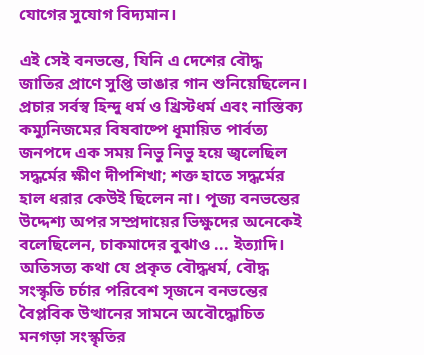যোগের সুযোগ বিদ্যমান।

এই সেই বনভন্তে, যিনি এ দেশের বৌদ্ধ জাতির প্রাণে সুপ্তি ভাঙার গান শুনিয়েছিলেন। প্রচার সর্বস্ব হিন্দু ধর্ম ও খ্রিস্টধর্ম এবং নাস্তিক্য কম্যুনিজমের বিষবাষ্পে ধূমায়িত পার্বত্য জনপদে এক সময় নিভু নিভু হয়ে জ্বলেছিল সদ্ধর্মের ক্ষীণ দীপশিখা; শক্ত হাতে সদ্ধর্মের হাল ধরার কেউই ছিলেন না। পূজ্য বনভন্তের উদ্দেশ্য অপর সম্প্রদায়ের ভিক্ষুদের অনেকেই বলেছিলেন, চাকমাদের বুঝাও ... ইত্যাদি। অতিসত্য কথা যে প্রকৃত বৌদ্ধধর্ম, বৌদ্ধ সংস্কৃতি চর্চার পরিবেশ সৃজনে বনভন্তের বৈপ্লবিক উত্থানের সামনে অবৌদ্ধোচিত মনগড়া সংস্কৃতির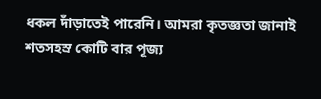ধকল দাঁড়াতেই পারেনি। আমরা কৃতজ্ঞতা জানাই শতসহস্র কোটি বার পূজ্য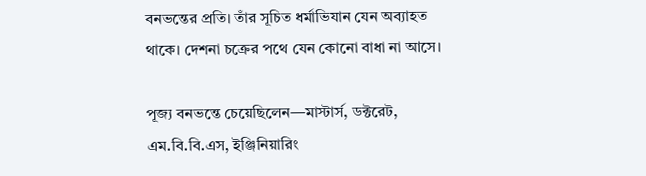বনভন্তের প্রতি। তাঁর সূচিত ধর্মাভিযান যেন অব্যাহত থাকে। দেশনা চক্রের পথে যেন কোনো বাধা না আসে।

পূজ্য বনভন্তে চেয়েছিলেন—মাস্টার্স, ডক্টরেট, এম.বি.বি.এস, ইঞ্জিনিয়ারিং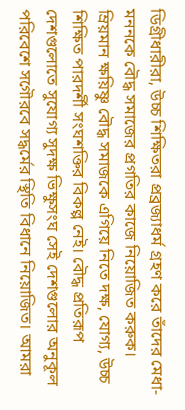ডিগ্রীধারীরা, উচ্চ শিক্ষিতরা প্রব্রজ্যাধর্ম গ্রহণ করে তাঁদের মেধা-মননকে বৌদ্ধ সমাজের প্রগতির কাজে নিয়োজিত করুক। ম্রিয়মান ক্ষয়িষ্ণু বৌদ্ধ সমাজকে এগিয়ে নিতে দক্ষ, যোগ্য, উচ্চ শিক্ষিত পারদর্শী সংঘশক্তির বিকল্প নেই। বৌদ্ধ প্রতিরূপ দেশগুলোতে সুযোগ্য সুদক্ষ ভিক্ষুসংঘ সেই দেশগুলোর অনুকূল পরিবেশে সগৌরবে সদ্ধর্মের স্থিতি বিধানে নিয়োজিত। আমরা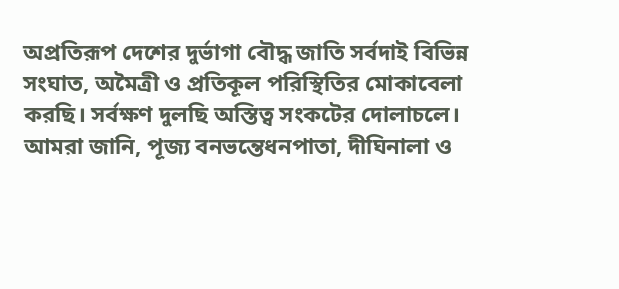অপ্রতিরূপ দেশের দুর্ভাগা বৌদ্ধ জাতি সর্বদাই বিভিন্ন সংঘাত, অমৈত্রী ও প্রতিকূল পরিস্থিতির মোকাবেলা করছি। সর্বক্ষণ দুলছি অস্তিত্ব সংকটের দোলাচলে। আমরা জানি, পূজ্য বনভন্তেধনপাতা, দীঘিনালা ও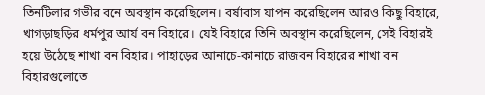তিনটিলার গভীর বনে অবস্থান করেছিলেন। বর্ষাবাস যাপন করেছিলেন আরও কিছু বিহারে, খাগড়াছড়ির ধর্মপুর আর্য বন বিহারে। যেই বিহারে তিনি অবস্থান করেছিলেন, সেই বিহারই হয়ে উঠেছে শাখা বন বিহার। পাহাড়ের আনাচে-কানাচে রাজবন বিহারের শাখা বন বিহারগুলোতে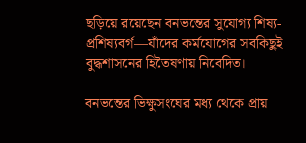ছড়িয়ে রয়েছেন বনভন্তের সুযোগ্য শিষ্য-প্রশিষ্যবর্গ—যাঁদের কর্মযোগের সবকিছুই বুদ্ধশাসনের হিতৈষণায় নিবেদিত।

বনভন্তের ভিক্ষুসংঘের মধ্য থেকে প্রায়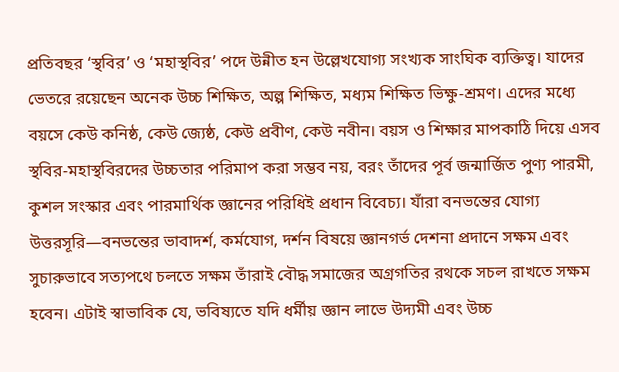প্রতিবছর ‘স্থবির’ ও ‘মহাস্থবির’ পদে উন্নীত হন উল্লেখযোগ্য সংখ্যক সাংঘিক ব্যক্তিত্ব। যাদের ভেতরে রয়েছেন অনেক উচ্চ শিক্ষিত, অল্প শিক্ষিত, মধ্যম শিক্ষিত ভিক্ষু-শ্রমণ। এদের মধ্যে বয়সে কেউ কনিষ্ঠ, কেউ জ্যেষ্ঠ, কেউ প্রবীণ, কেউ নবীন। বয়স ও শিক্ষার মাপকাঠি দিয়ে এসব স্থবির-মহাস্থবিরদের উচ্চতার পরিমাপ করা সম্ভব নয়, বরং তাঁদের পূর্ব জন্মার্জিত পুণ্য পারমী, কুশল সংস্কার এবং পারমার্থিক জ্ঞানের পরিধিই প্রধান বিবেচ্য। যাঁরা বনভন্তের যোগ্য উত্তরসূরি—বনভন্তের ভাবাদর্শ, কর্মযোগ, দর্শন বিষয়ে জ্ঞানগর্ভ দেশনা প্রদানে সক্ষম এবং সুচারুভাবে সত্যপথে চলতে সক্ষম তাঁরাই বৌদ্ধ সমাজের অগ্রগতির রথকে সচল রাখতে সক্ষম হবেন। এটাই স্বাভাবিক যে, ভবিষ্যতে যদি ধর্মীয় জ্ঞান লাভে উদ্যমী এবং উচ্চ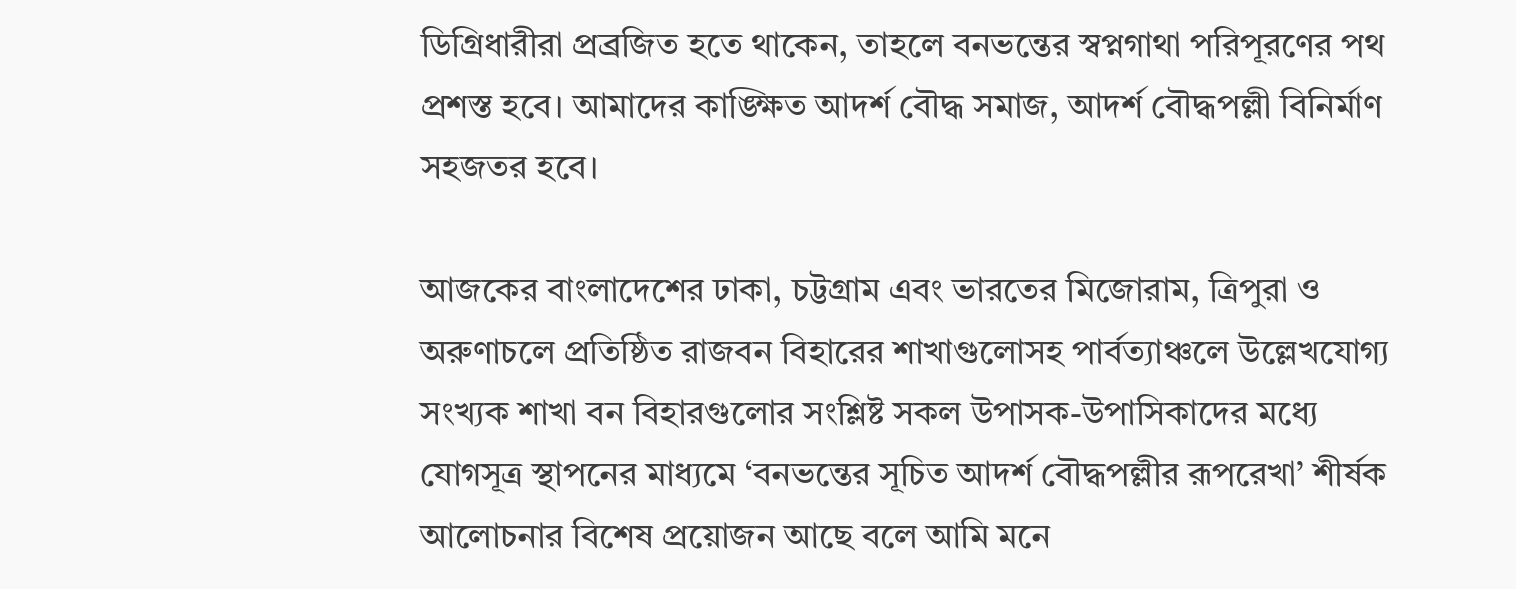ডিগ্রিধারীরা প্রব্রজিত হতে থাকেন, তাহলে বনভন্তের স্বপ্নগাথা পরিপূরণের পথ প্রশস্ত হবে। আমাদের কাঙ্ক্ষিত আদর্শ বৌদ্ধ সমাজ, আদর্শ বৌদ্ধপল্লী বিনির্মাণ সহজতর হবে।

আজকের বাংলাদেশের ঢাকা, চট্টগ্রাম এবং ভারতের মিজোরাম, ত্রিপুরা ও অরুণাচলে প্রতিষ্ঠিত রাজবন বিহারের শাখাগুলোসহ পার্বত্যাঞ্চলে উল্লেখযোগ্য সংখ্যক শাখা বন বিহারগুলোর সংশ্লিষ্ট সকল উপাসক-উপাসিকাদের মধ্যে যোগসূত্র স্থাপনের মাধ্যমে ‘বনভন্তের সূচিত আদর্শ বৌদ্ধপল্লীর রূপরেখা’ শীর্ষক আলোচনার বিশেষ প্রয়োজন আছে বলে আমি মনে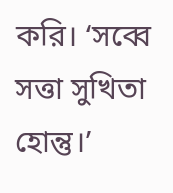করি। ‘সব্বে সত্তা সুখিতা হোন্তু।’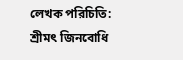লেখক পরিচিতি: শ্রীমৎ জিনবোধি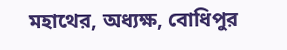মহাথের, অধ্যক্ষ, বোধিপুর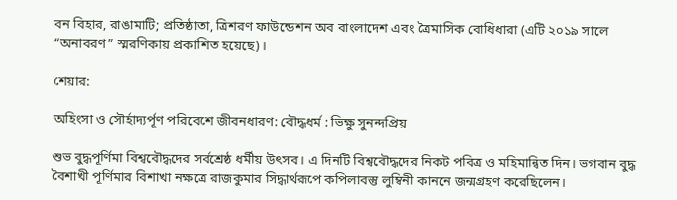বন বিহার, রাঙামাটি; প্রতিষ্ঠাতা, ত্রিশরণ ফাউন্ডেশন অব বাংলাদেশ এবং ত্রৈমাসিক বোধিধারা (এটি ২০১৯ সালে “অনাবরণ” স্মরণিকায় প্রকাশিত হয়েছে)।

শেয়ার:

অহিংসা ও সৌর্হাদ্যর্পূণ পরিবেশে জীবনধারণ: বৌদ্ধধর্ম : ভিক্ষু সুনন্দপ্রিয়

শুভ বুদ্ধপূর্ণিমা বিশ্ববৌদ্ধদের সর্বশ্রেষ্ঠ ধর্মীয় উৎসব। এ দিনটি বিশ্ববৌদ্ধদের নিকট পবিত্র ও মহিমান্বিত দিন। ভগবান বুদ্ধ বৈশাখী পূর্ণিমার বিশাখা নক্ষত্রে রাজকুমার সিদ্ধার্থরূপে কপিলাবস্তু লুম্বিনী কাননে জন্মগ্রহণ করেছিলেন।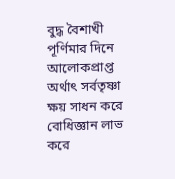বুদ্ধ বৈশাখী পূর্ণিমার দিনে আলোকপ্রাপ্ত অর্থাৎ সর্বতৃষ্ণা ক্ষয় সাধন করে বোধিজ্ঞান লাভ করে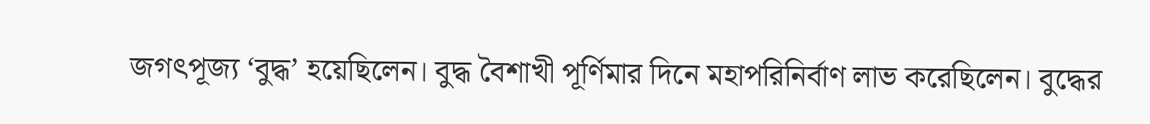জগৎপূজ্য ‘বুদ্ধ’ হয়েছিলেন। বুদ্ধ বৈশাখী পূর্ণিমার দিনে মহাপরিনির্বাণ লাভ করেছিলেন। বুদ্ধের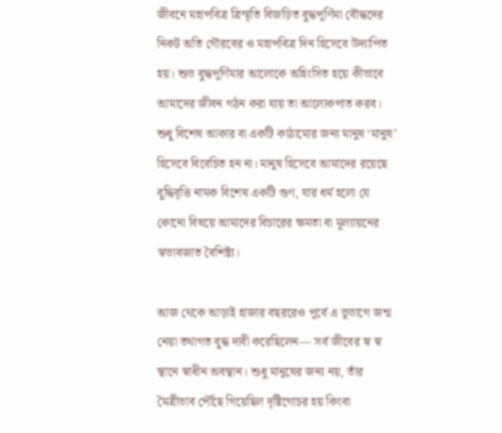জীবনে মহাপবিত্র ত্রিস্মৃতি বিজড়িত বুদ্ধপূর্ণিমা বৌদ্ধদের নিকট অতি গৌরবের ও মহাপবিত্র দিন হিসেবে উদ্যাপিত হয়। শুভ বুদ্ধপূর্ণিমার আলোকে অহিংসিত হয়ে কীভাবে আমাদের জীবন গঠন করা যায় তা আলোকপাত করব। শুধু বিশেষ আকার বা একটি কাঠামোর জন্য মানুষ ‘মানুষ’ হিসেবে বিবেচিত হন না। মানুষ হিসেবে আমাদের রয়েছে বুদ্ধিবৃত্তি নামক বিশেষ একটি গুণ, যার ধর্ম হলো যে কোনো বিষয়ে আমাদের বিচারের ক্ষমতা বা মূল্যায়নের স্বভাবজাত বৈশিষ্ট্য।

আজ থেকে আড়াই হাজার বছররেও পূর্বে এ ভূভাগে জন্ম নেয়া তথাগত বুদ্ধ দাবী করেছিলেন— সর্ব জীবের স্ব স্ব স্থানে স্বাধীন অবস্থান। শুধু মানুষের জন্য নয়, তাঁর মৈত্রীভাব পৌঁছে গিয়েছিল দৃষ্টিগোচর হয় কিংবা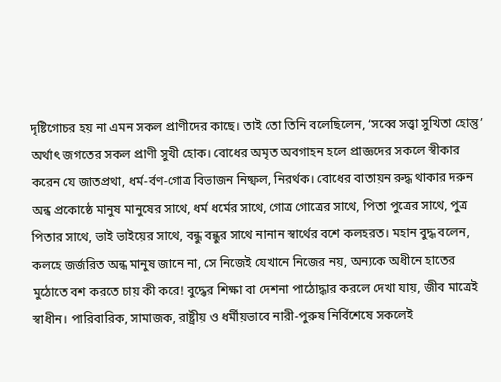দৃষ্টিগোচর হয় না এমন সকল প্রাণীদের কাছে। তাই তো তিনি বলেছিলেন, ‘সব্বে সত্ত্বা সুখিতা হোন্তু’ অর্থাৎ জগতের সকল প্রাণী সুখী হোক। বোধের অমৃত অবগাহন হলে প্রাজ্ঞদের সকলে স্বীকার করেন যে জাতপ্রথা, ধর্ম-র্বণ-গোত্র বিভাজন নিষ্ফল, নিরর্থক। বোধের বাতায়ন রুদ্ধ থাকার দরুন অন্ধ প্রকোষ্ঠে মানুষ মানুষের সাথে, ধর্ম ধর্মের সাথে, গোত্র গোত্রের সাথে, পিতা পুত্রের সাথে, পুত্র পিতার সাথে, ভাই ভাইয়ের সাথে, বন্ধু বন্ধুর সাথে নানান স্বার্থের বশে কলহরত। মহান বুদ্ধ বলেন, কলহে জর্জরিত অন্ধ মানুষ জানে না, সে নিজেই যেখানে নিজের নয়, অন্যকে অধীনে হাতের মুঠোতে বশ করতে চায় কী করে! বুদ্ধের শিক্ষা বা দেশনা পাঠোদ্ধার করলে দেখা যায়, জীব মাত্রেই স্বাধীন। পারিবারিক, সামাজক, রাষ্ট্রীয় ও ধর্মীয়ভাবে নারী-পুরুষ নির্বিশেষে সকলেই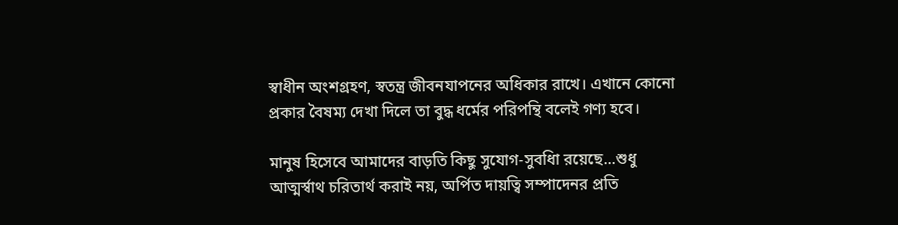স্বাধীন অংশগ্রহণ, স্বতন্ত্র জীবনযাপনের অধিকার রাখে। এখানে কোনো প্রকার বৈষম্য দেখা দিলে তা বুদ্ধ ধর্মের পরিপন্থি বলেই গণ্য হবে।

মানুষ হিসেবে আমাদের বাড়তি কিছু সুযোগ-সুবধিা রয়েছে...শুধু আত্মর্স্বাথ চরিতার্থ করাই নয়, অর্পিত দায়ত্বি সম্পাদেনর প্রতি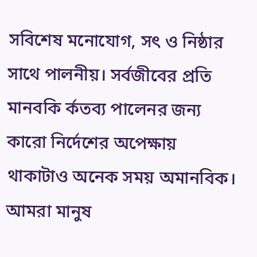সবিশেষ মনোযোগ, সৎ ও নিষ্ঠার সাথে পালনীয়। সর্বজীবের প্রতি মানবকি র্কতব্য পালেনর জন্য কারো নির্দেশের অপেক্ষায় থাকাটাও অনেক সময় অমানবিক। আমরা মানুষ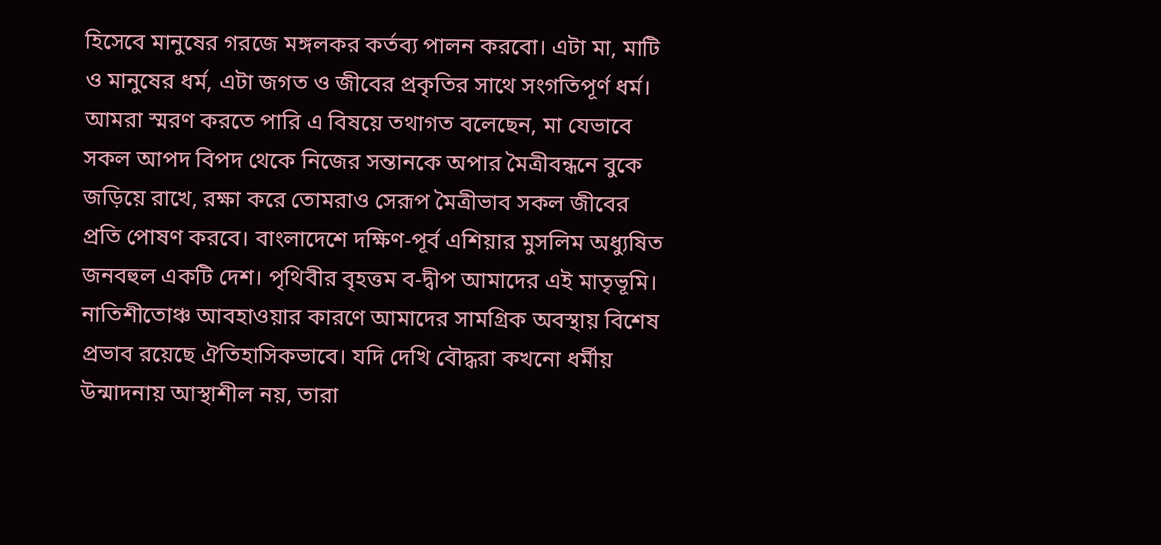হিসেবে মানুষের গরজে মঙ্গলকর কর্তব্য পালন করবো। এটা মা, মাটি ও মানুষের ধর্ম, এটা জগত ও জীবের প্রকৃতির সাথে সংগতিপূর্ণ ধর্ম। আমরা স্মরণ করতে পারি এ বিষয়ে তথাগত বলেছেন, মা যেভাবে সকল আপদ বিপদ থেকে নিজের সন্তানকে অপার মৈত্রীবন্ধনে বুকে জড়িয়ে রাখে, রক্ষা করে তোমরাও সেরূপ মৈত্রীভাব সকল জীবের প্রতি পোষণ করবে। বাংলাদেশে দক্ষিণ-পূর্ব এশিয়ার মুসলিম অধ্যুষিত জনবহুল একটি দেশ। পৃথিবীর বৃহত্তম ব-দ্বীপ আমাদের এই মাতৃভূমি। নাতিশীতোঞ্চ আবহাওয়ার কারণে আমাদের সামগ্রিক অবস্থায় বিশেষ প্রভাব রয়েছে ঐতিহাসিকভাবে। যদি দেখি বৌদ্ধরা কখনো ধর্মীয় উন্মাদনায় আস্থাশীল নয়, তারা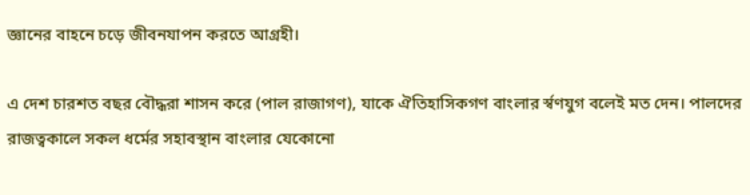জ্ঞানের বাহনে চড়ে জীবনযাপন করতে আগ্রহী।

এ দেশ চারশত বছর বৌদ্ধরা শাসন করে (পাল রাজাগণ), যাকে ঐতিহাসিকগণ বাংলার র্স্বণযুগ বলেই মত দেন। পালদের রাজত্বকালে সকল ধর্মের সহাবস্থান বাংলার যেকোনো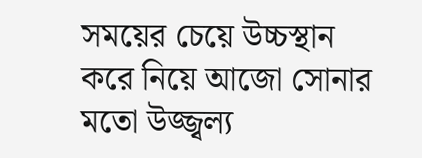সময়ের চেয়ে উচ্চস্থান করে নিয়ে আজো সোনার মতো উজ্জ্বল্য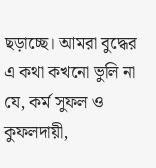ছড়াচ্ছে। আমরা বুদ্ধের এ কথা কখনো ভুলি না যে, কর্ম সুফল ও কুফলদায়ী,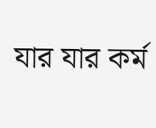যার যার কর্ম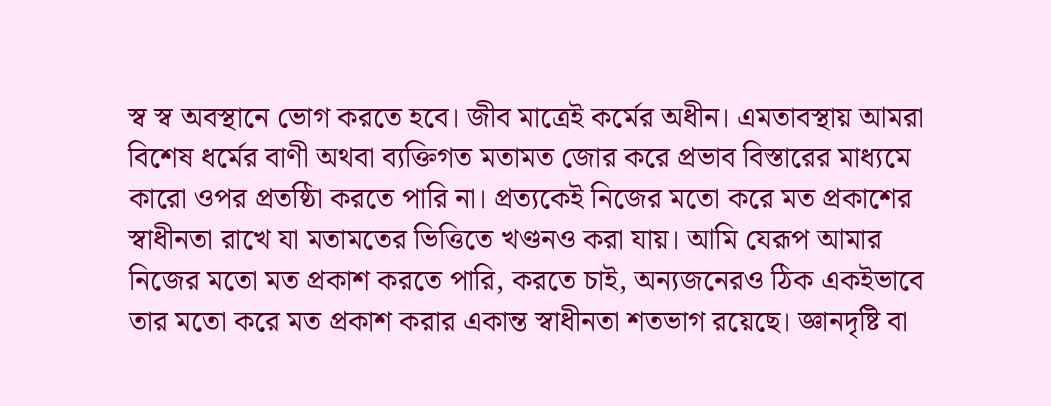স্ব স্ব অবস্থানে ভোগ করতে হবে। জীব মাত্রেই কর্মের অধীন। এমতাবস্থায় আমরা বিশেষ ধর্মের বাণী অথবা ব্যক্তিগত মতামত জোর করে প্রভাব বিস্তারের মাধ্যমে কারো ওপর প্রতষ্ঠিা করতে পারি না। প্রত্যকেই নিজের মতো করে মত প্রকাশের স্বাধীনতা রাখে যা মতামতের ভিত্তিতে খণ্ডনও করা যায়। আমি যেরূপ আমার নিজের মতো মত প্রকাশ করতে পারি, করতে চাই, অন্যজনেরও ঠিক একইভাবে তার মতো করে মত প্রকাশ করার একান্ত স্বাধীনতা শতভাগ রয়েছে। জ্ঞানদৃষ্টি বা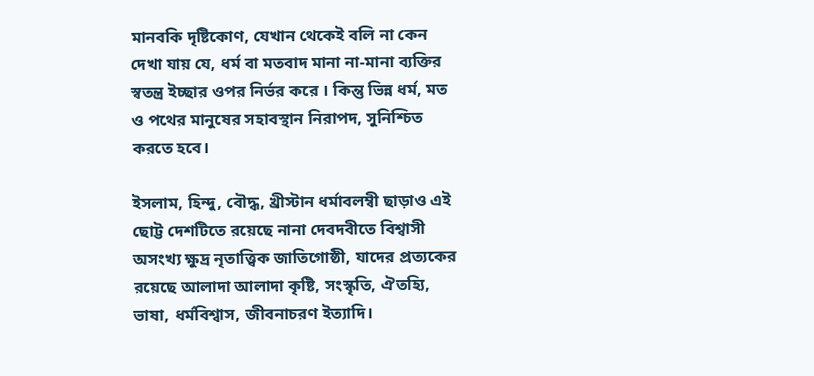মানবকি দৃষ্টিকোণ, যেখান থেকেই বলি না কেন দেখা যায় যে, ধর্ম বা মতবাদ মানা না-মানা ব্যক্তির স্বতন্ত্র ইচ্ছার ওপর নির্ভর করে । কিন্তু ভিন্ন ধর্ম, মত ও পথের মানুষের সহাবস্থান নিরাপদ, সুনিশ্চিত করতে হবে।

ইসলাম, হিন্দু, বৌদ্ধ, খ্রীস্টান ধর্মাবলম্বী ছাড়াও এই ছোট্ট দেশটিতে রয়েছে নানা দেবদবীতে বিশ্বাসী অসংখ্য ক্ষুদ্র নৃতাত্ত্বিক জাতিগোষ্ঠী, যাদের প্রত্যকের রয়েছে আলাদা আলাদা কৃষ্টি, সংস্কৃতি, ঐতহ্যি, ভাষা, ধর্মবিশ্বাস, জীবনাচরণ ইত্যাদি।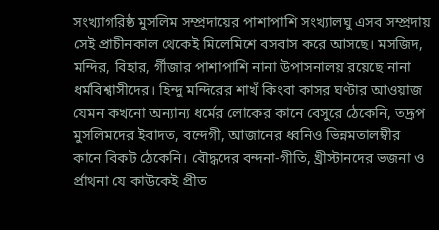সংখ্যাগরিষ্ঠ মুসলিম সম্প্রদায়ের পাশাপাশি সংখ্যালঘু এসব সম্প্রদায় সেই প্রাচীনকাল থেকেই মিলেমিশে বসবাস করে আসছে। মসজিদ, মন্দির, বিহার, র্গীজার পাশাপাশি নানা উপাসনালয় রয়েছে নানা ধর্মবিশ্বাসীদের। হিন্দু মন্দিরের শাখঁ কিংবা কাসর ঘণ্টার আওয়াজ যেমন কখনো অন্যান্য ধর্মের লোকের কানে বেসুরে ঠেকেনি, তদ্রূপ মুসলিমদের ইবাদত, বন্দেগী, আজানের ধ্বনিও ভিন্নমতালম্বীর কানে বিকট ঠেকেনি। বৌদ্ধদের বন্দনা-গীতি, খ্রীস্টানদের ভজনা ও র্প্রাথনা যে কাউকেই প্রীত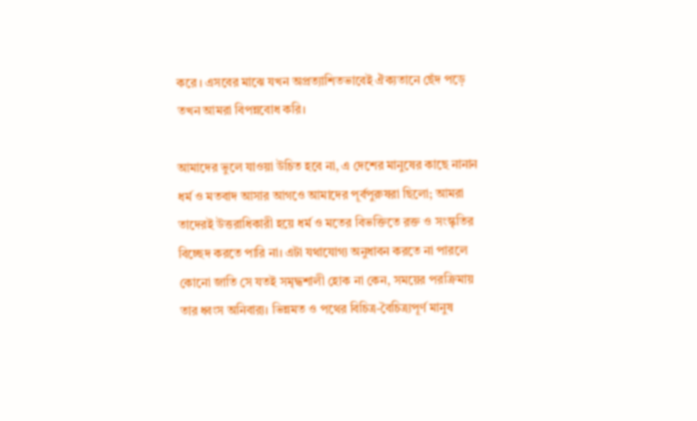করে । এসবের মাঝে যখন অপ্রত্যাশিতভাবেই ঐক্যতানে ছেঁদ পড়ে তখন আমরা বিপন্নবোধ করি।

আমাদের ভুলে যাওয়া উচিত হবে না, এ দেশের মানুষের কাছে নানান ধর্ম ও মতবাদ আসার আগওে আমাদের পূর্বপুরুষরা ছিলো; আমরা তাদেরই উত্তরাধিকারী হয়ে ধর্ম ও মতের বিভক্তিতে রক্ত ও সংস্কৃতির বিচ্ছেদ করতে পারি না। এটা যথাযোগ্য অনুধাবন করতে না পারলে কোনো জাতি সে যতই সমৃদ্ধশালী হোক না কেন, সময়ের পরক্রিমায় তার ধ্বংস অনিবার‌্য। ভিন্নমত ও পথের বিচিত্র-বৈচিত্র্যপূর্ণ মানুষ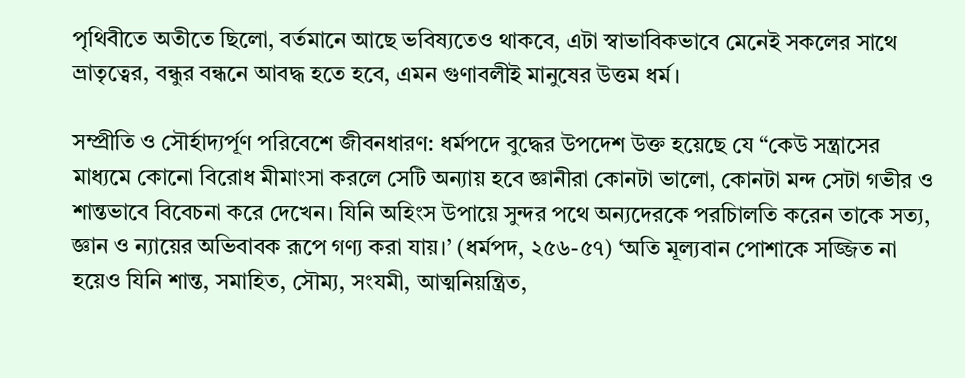পৃথিবীতে অতীতে ছিলো, বর্তমানে আছে ভবিষ্যতেও থাকবে, এটা স্বাভাবিকভাবে মেনেই সকলের সাথে ভ্রাতৃত্বের, বন্ধুর বন্ধনে আবদ্ধ হতে হবে, এমন গুণাবলীই মানুষের উত্তম ধর্ম।

সম্প্রীতি ও সৌর্হাদ্যর্পূণ পরিবেশে জীবনধারণ: ধর্মপদে বুদ্ধের উপদেশ উক্ত হয়েছে যে “কেউ সন্ত্রাসের মাধ্যমে কোনো বিরোধ মীমাংসা করলে সেটি অন্যায় হবে জ্ঞানীরা কোনটা ভালো, কোনটা মন্দ সেটা গভীর ও শান্তভাবে বিবেচনা করে দেখেন। যিনি অহিংস উপায়ে সুন্দর পথে অন্যদেরকে পরচিালতি করেন তাকে সত্য, জ্ঞান ও ন্যায়ের অভিবাবক রূপে গণ্য করা যায়।’ (ধর্মপদ, ২৫৬-৫৭) ‘অতি মূল্যবান পোশাকে সজ্জিত না হয়েও যিনি শান্ত, সমাহিত, সৌম্য, সংযমী, আত্মনিয়ন্ত্রিত,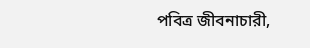পবিত্র জীবনাচারী,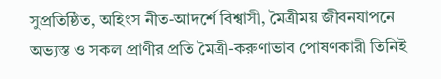সুপ্রতিষ্ঠিত, অহিংস নীত-আদর্শে বিশ্বাসী, মৈত্রীময় জীবনযাপনে অভ্যস্ত ও সকল প্রাণীর প্রতি মৈত্রী-করুণাভাব পোষণকারী তিনিই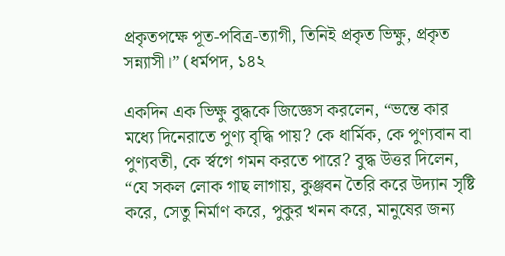প্রকৃতপক্ষে পূত-পবিত্র-ত্যাগী, তিনিই প্রকৃত ভিক্ষু, প্রকৃত সন্ন্যাসী।” (ধর্মপদ, ১৪২

একদিন এক ভিক্ষু বুদ্ধকে জিজ্ঞেস করলেন, “ভন্তে কার মধ্যে দিনেরাতে পুণ্য বৃদ্ধি পায়? কে ধার্মিক, কে পুণ্যবান বা পুণ্যবতী, কে র্স্বগে গমন করতে পারে? বুদ্ধ উত্তর দিলেন, “যে সকল লোক গাছ লাগায়, কুঞ্জবন তৈরি করে উদ্যান সৃষ্টি করে, সেতু নির্মাণ করে, পুকুর খনন করে, মানুষের জন্য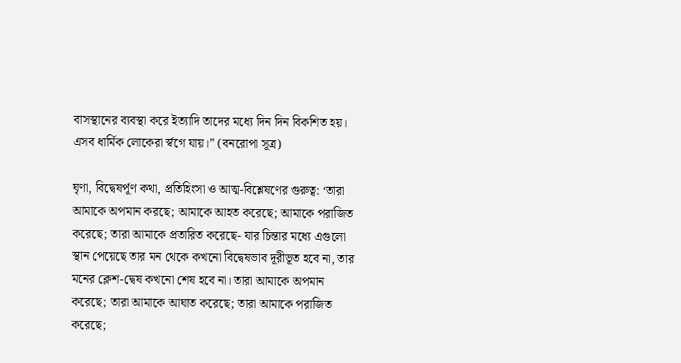বাসস্থানের ব্যবস্থা করে ইত্যাদি তাদের মধ্যে দিন দিন বিকশিত হয়। এসব ধার্মিক লোকেরা র্স্বগে যায়।” (বনরোপা সূত্র)

ঘৃণা, বিদ্বেষর্পূণ কথা, প্রতিহিংসা ও আত্ম-বিশ্লেষণের গুরুত্ব: ‘তারা আমাকে অপমান করছে; আমাকে আহত করেছে; আমাকে পরাজিত করেছে; তারা আমাকে প্রতারিত করেছে- যার চিন্তার মধ্যে এগুলো স্থান পেয়েছে তার মন থেকে কখনো বিদ্বেষভাব দূরীভূত হবে না, তার মনের ক্লেশ-দ্বেষ কখনো শেষ হবে না। তারা আমাকে অপমান করেছে; তারা আমাকে আঘাত করেছে; তারা আমাকে পরাজিত করেছে;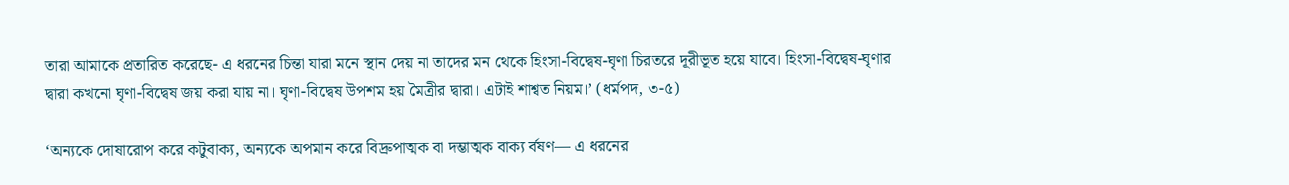তারা আমাকে প্রতারিত করেছে- এ ধরনের চিন্তা যারা মনে স্থান দেয় না তাদের মন থেকে হিংসা-বিদ্বেষ-ঘৃণা চিরতরে দূরীভূত হয়ে যাবে। হিংসা-বিদ্বেষ-ঘৃণার দ্বারা কখনো ঘৃণা-বিদ্বেষ জয় করা যায় না। ঘৃণা-বিদ্বেষ উপশম হয় মৈত্রীর দ্বারা। এটাই শাশ্বত নিয়ম।’ (ধর্মপদ, ৩-৫)

‘অন্যকে দোষারোপ করে কটুবাক্য, অন্যকে অপমান করে বিদ্রুপাত্মক বা দম্ভাত্মক বাক্য র্বষণ— এ ধরনের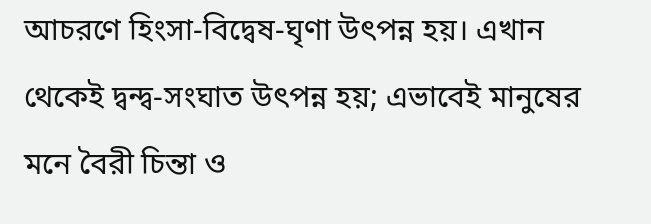আচরণে হিংসা-বিদ্বেষ-ঘৃণা উৎপন্ন হয়। এখান থেকেই দ্বন্দ্ব-সংঘাত উৎপন্ন হয়; এভাবেই মানুষের মনে বৈরী চিন্তা ও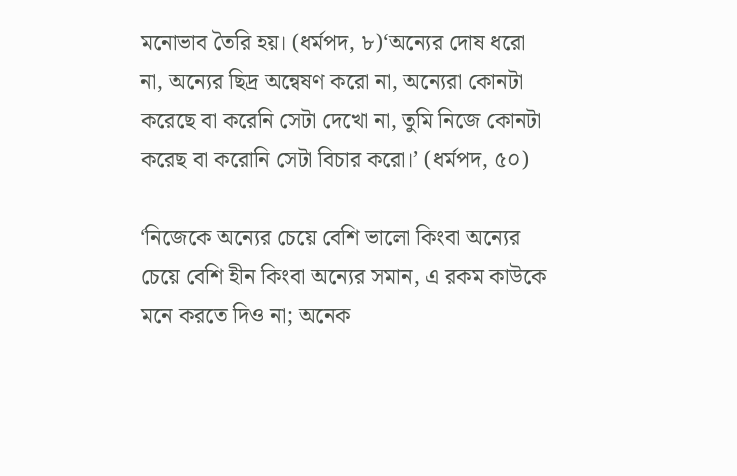মনোভাব তৈরি হয়। (ধর্মপদ, ৮)‘অন্যের দোষ ধরো না, অন্যের ছিদ্র অন্বেষণ করো না, অন্যেরা কোনটা করেছে বা করেনি সেটা দেখো না, তুমি নিজে কোনটা করেছ বা করোনি সেটা বিচার করো।’ (ধর্মপদ, ৫০)

‘নিজেকে অন্যের চেয়ে বেশি ভালো কিংবা অন্যের চেয়ে বেশি হীন কিংবা অন্যের সমান, এ রকম কাউকে মনে করতে দিও না; অনেক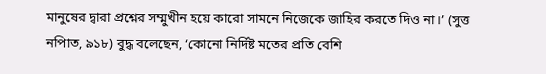মানুষের দ্বারা প্রশ্নের সম্মুখীন হয়ে কারো সামনে নিজেকে জাহির করতে দিও না।’ (সুত্ত নপিাত, ৯১৮) বুদ্ধ বলেছেন, ‘কোনো নির্দিষ্ট মতের প্রতি বেশি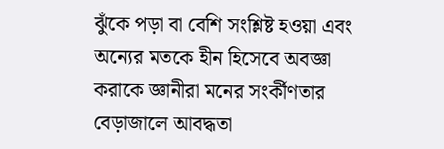ঝুঁকে পড়া বা বেশি সংশ্লিষ্ট হওয়া এবং অন্যের মতকে হীন হিসেবে অবজ্ঞা করাকে জ্ঞানীরা মনের সংর্কীণতার বেড়াজালে আবদ্ধতা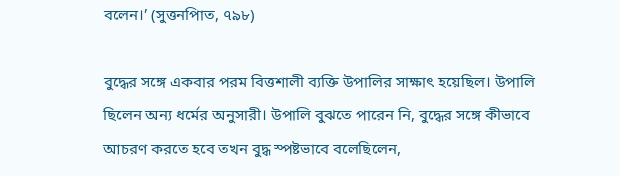বলেন।’ (সুত্তনপিাত, ৭৯৮)

বুদ্ধের সঙ্গে একবার পরম বিত্তশালী ব্যক্তি উপালির সাক্ষাৎ হয়েছিল। উপালি ছিলেন অন্য ধর্মের অনুসারী। উপালি বুঝতে পারেন নি, বুদ্ধের সঙ্গে কীভাবে আচরণ করতে হবে তখন বুদ্ধ স্পষ্টভাবে বলেছিলেন,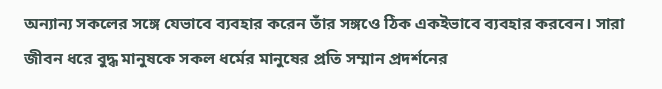অন্যান্য সকলের সঙ্গে যেভাবে ব্যবহার করেন তাঁর সঙ্গওে ঠিক একইভাবে ব্যবহার করবেন। সারা জীবন ধরে বুদ্ধ মানুষকে সকল ধর্মের মানুষের প্রতি সম্মান প্রদর্শনের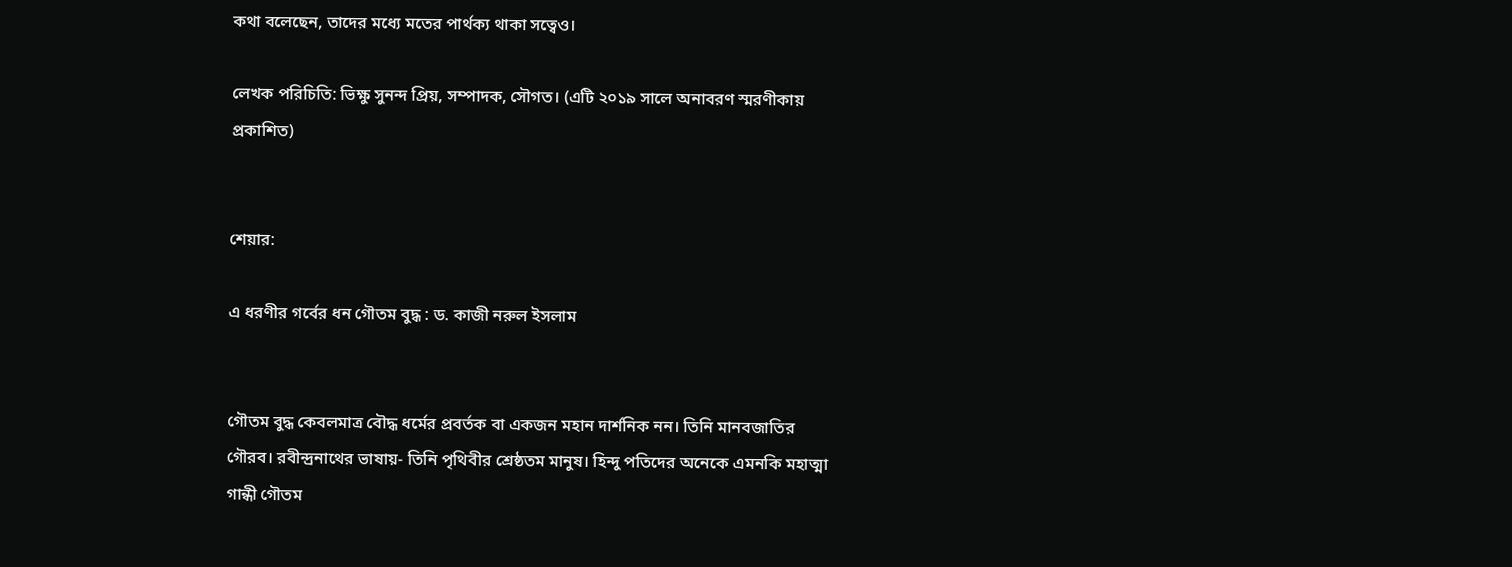কথা বলেছেন, তাদের মধ্যে মতের পার্থক্য থাকা সত্বেও।

লেখক পরিচিতি: ভিক্ষু সুনন্দ প্রিয়, সম্পাদক, সৌগত। (এটি ২০১৯ সালে অনাবরণ স্মরণীকায় প্রকাশিত)


শেয়ার:

এ ধরণীর গর্বের ধন গৌতম বুদ্ধ : ড. কাজী নরুল ইসলাম


গৌতম বুদ্ধ কেবলমাত্র বৌদ্ধ ধর্মের প্রবর্তক বা একজন মহান দার্শনিক নন। তিনি মানবজাতির গৌরব। রবীন্দ্রনাথের ভাষায়- তিনি পৃথিবীর শ্রেষ্ঠতম মানুষ। হিন্দু পতিদের অনেকে এমনকি মহাত্মা গান্ধী গৌতম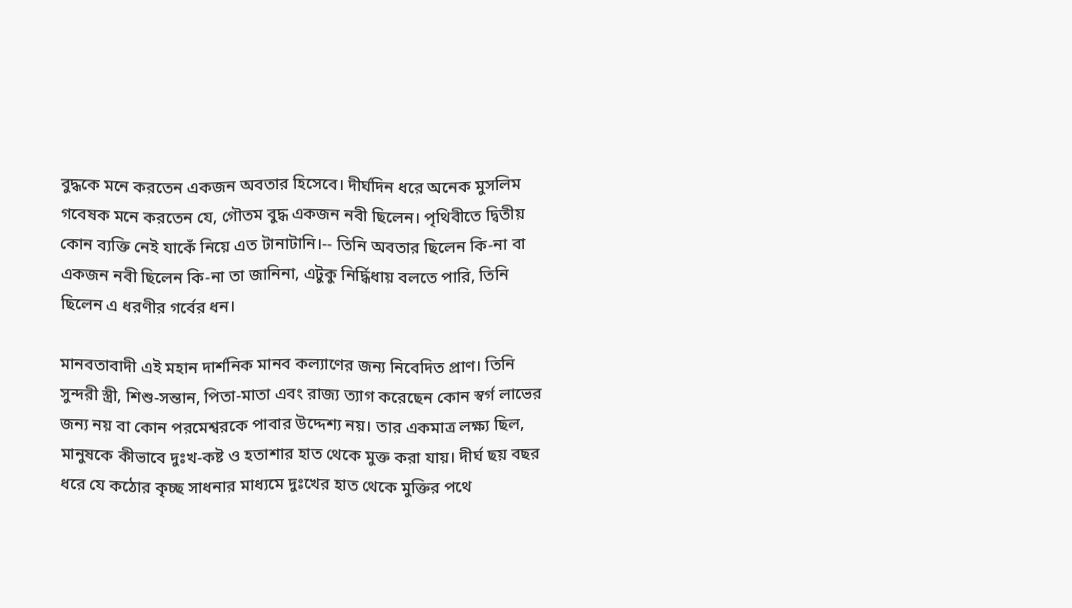বুদ্ধকে মনে করতেন একজন অবতার হিসেবে। দীর্ঘদিন ধরে অনেক মুসলিম গবেষক মনে করতেন যে, গৌতম বুদ্ধ একজন নবী ছিলেন। পৃথিবীতে দ্বিতীয় কোন ব্যক্তি নেই যাকেঁ নিয়ে এত টানাটানি।-- তিনি অবতার ছিলেন কি-না বা একজন নবী ছিলেন কি-না তা জানিনা, এটুকু নির্দ্ধিধায় বলতে পারি, তিনি ছিলেন এ ধরণীর গর্বের ধন।

মানবতাবাদী এই মহান দার্শনিক মানব কল্যাণের জন্য নিবেদিত প্রাণ। তিনি সুন্দরী স্ত্রী, শিশু-সন্তান, পিতা-মাতা এবং রাজ্য ত্যাগ করেছেন কোন স্বর্গ লাভের জন্য নয় বা কোন পরমেশ্বরকে পাবার উদ্দেশ্য নয়। তার একমাত্র লক্ষ্য ছিল, মানুষকে কীভাবে দুঃখ-কষ্ট ও হতাশার হাত থেকে মুক্ত করা যায়। দীর্ঘ ছয় বছর ধরে যে কঠোর কৃচ্ছ সাধনার মাধ্যমে দুঃখের হাত থেকে মুক্তির পথে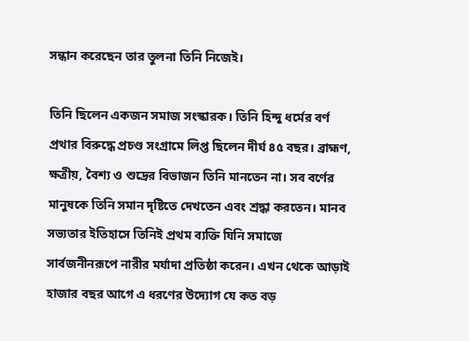সন্ধান করেছেন তার তুলনা তিনি নিজেই।

তিনি ছিলেন একজন সমাজ সংস্কারক। তিনি হিন্দু ধর্মের বর্ণ প্রথার বিরুদ্ধে প্রচণ্ড সংগ্রামে লিপ্ত ছিলেন দীর্ঘ ৪৫ বছর। ব্রাহ্মণ, ক্ষত্রীয়, বৈশ্য ও শুদ্রের বিভাজন তিনি মানতেন না। সব বর্ণের মানুষকে তিনি সমান দৃষ্টিতে দেখতেন এবং শ্রদ্ধা করতেন। মানব সভ্যতার ইতিহাসে তিনিই প্রথম ব্যক্তি যিনি সমাজে সার্বজনীনরূপে নারীর মর্যাদা প্রতিষ্ঠা করেন। এখন থেকে আড়াই হাজার বছর আগে এ ধরণের উদ্যোগ যে কত বড়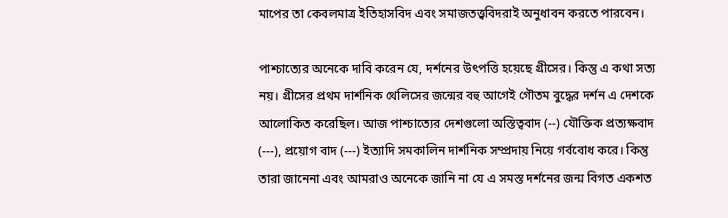মাপের তা কেবলমাত্র ইতিহাসবিদ এবং সমাজতত্ত্ববিদরাই অনুধাবন করতে পারবেন।

পাশ্চাত্যের অনেকে দাবি করেন যে, দর্শনের উৎপত্তি হয়েছে গ্রীসের। কিন্তু এ কথা সত্য নয়। গ্রীসের প্রথম দার্শনিক থেলিসের জন্মের বহু আগেই গৌতম বুদ্ধের দর্শন এ দেশকে আলোকিত করেছিল। আজ পাশ্চাত্যের দেশগুলো অস্তিত্ববাদ (--) যৌক্তিক প্রত্যক্ষবাদ (---), প্রয়োগ বাদ (---) ইত্যাদি সমকালিন দার্শনিক সম্প্রদায় নিয়ে গর্ববোধ করে। কিন্তু তারা জানেনা এবং আমরাও অনেকে জানি না যে এ সমস্ত দর্শনের জন্ম বিগত একশত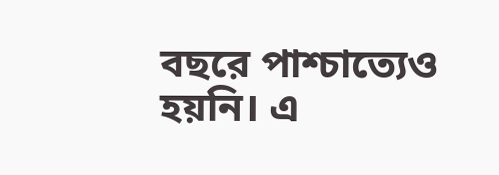বছরে পাশ্চাত্যেও হয়নি। এ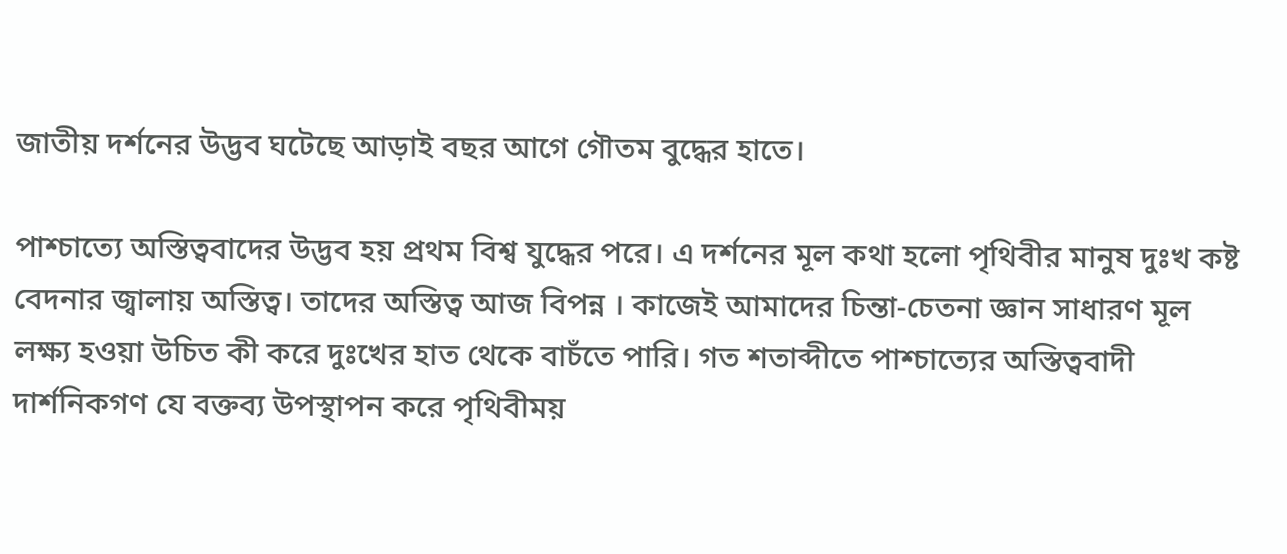জাতীয় দর্শনের উদ্ভব ঘটেছে আড়াই বছর আগে গৌতম বুদ্ধের হাতে।

পাশ্চাত্যে অস্তিত্ববাদের উদ্ভব হয় প্রথম বিশ্ব যুদ্ধের পরে। এ দর্শনের মূল কথা হলো পৃথিবীর মানুষ দুঃখ কষ্ট বেদনার জ্বালায় অস্তিত্ব। তাদের অস্তিত্ব আজ বিপন্ন । কাজেই আমাদের চিন্তা-চেতনা জ্ঞান সাধারণ মূল লক্ষ্য হওয়া উচিত কী করে দুঃখের হাত থেকে বাচঁতে পারি। গত শতাব্দীতে পাশ্চাত্যের অস্তিত্ববাদী দার্শনিকগণ যে বক্তব্য উপস্থাপন করে পৃথিবীময়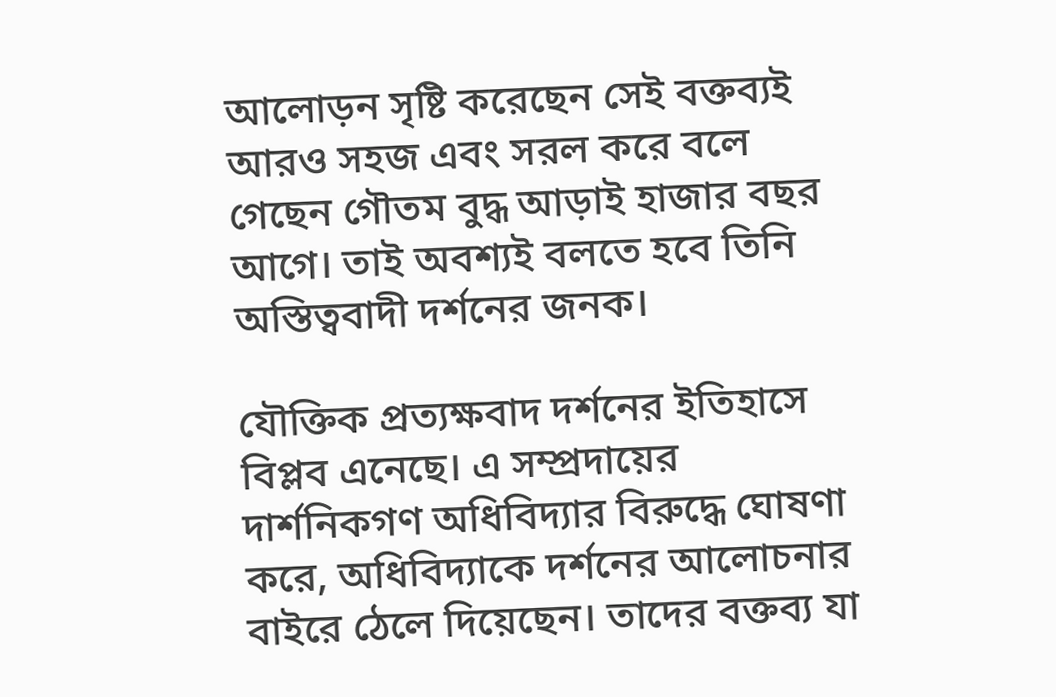আলোড়ন সৃষ্টি করেছেন সেই বক্তব্যই আরও সহজ এবং সরল করে বলে গেছেন গৌতম বুদ্ধ আড়াই হাজার বছর আগে। তাই অবশ্যই বলতে হবে তিনি অস্তিত্ববাদী দর্শনের জনক।

যৌক্তিক প্রত্যক্ষবাদ দর্শনের ইতিহাসে বিপ্লব এনেছে। এ সম্প্রদায়ের দার্শনিকগণ অধিবিদ্যার বিরুদ্ধে ঘোষণা করে, অধিবিদ্যাকে দর্শনের আলোচনার বাইরে ঠেলে দিয়েছেন। তাদের বক্তব্য যা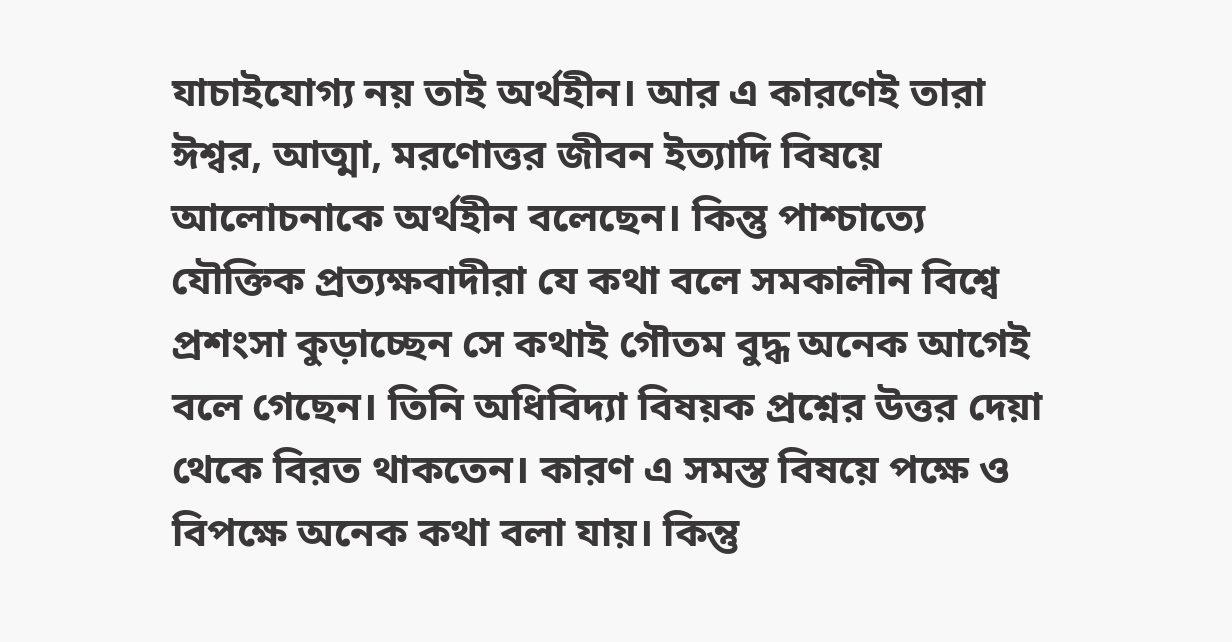যাচাইযোগ্য নয় তাই অর্থহীন। আর এ কারণেই তারা ঈশ্বর, আত্মা, মরণোত্তর জীবন ইত্যাদি বিষয়ে আলোচনাকে অর্থহীন বলেছেন। কিন্তু পাশ্চাত্যে যৌক্তিক প্রত্যক্ষবাদীরা যে কথা বলে সমকালীন বিশ্বে প্রশংসা কুড়াচ্ছেন সে কথাই গৌতম বুদ্ধ অনেক আগেই বলে গেছেন। তিনি অধিবিদ্যা বিষয়ক প্রশ্নের উত্তর দেয়া থেকে বিরত থাকতেন। কারণ এ সমস্ত বিষয়ে পক্ষে ও বিপক্ষে অনেক কথা বলা যায়। কিন্তু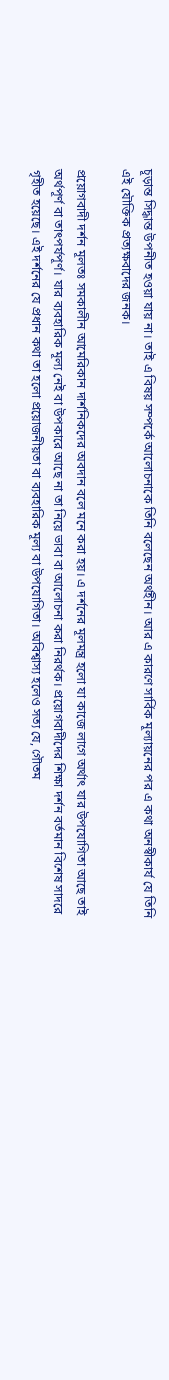চূড়ান্ত সিদ্ধান্ত উপনীত হওয়া যায় না। তাই এ বিষয় সম্পর্কে আলোচনাকে তিনি বলেছেন অর্থহীন। আর এ কারণে সার্বিক মূল্যায়নের পর এ কথা অনস্বীকার্য যে তিনি এই যৌক্তিক প্রত্যক্ষবাদের জনক।

প্রয়োগবাদী দর্শন মূলতঃ সমকালীন আমেরিকান দার্শনিকদের অবদান বলে মনে করা হয়। এ দর্শনের মূলমন্ত্র হলো যা কাজে লাগে অর্থাৎ যার উপযোগিতা আছে তাই অর্থপূর্ণ বা তাৎপর্যপূর্ণ। যার ব্যবহারিক মূল্য নেই বা উপকারে আছে না তা নিয়ে ভাবা বা আলোচনা করা নিরর্থক। প্রয়োগবাদীদের শিক্ষা দর্শন বর্তমান বিশেষ সাদরে গৃহীত হয়েছে। এই দর্শনের যে প্রধান কথা তা হলো প্রয়োজনীয়তা বা ব্যবহারিক মূল্য বা উপযোগিতা। অবিশ্বাস্য হলেও সত্য যে, গৌতম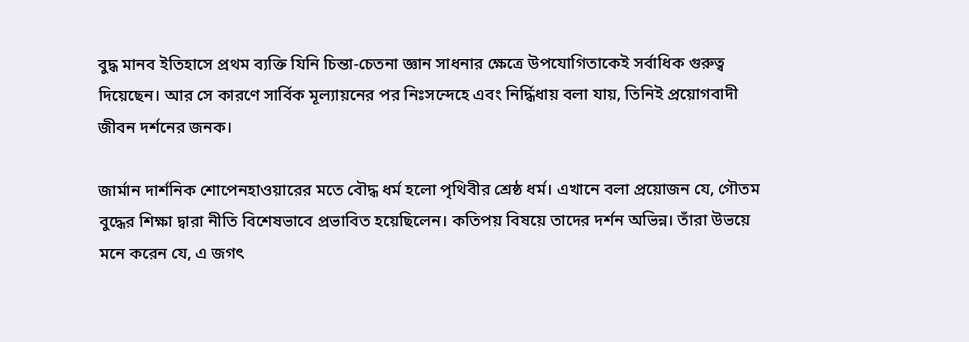বুদ্ধ মানব ইতিহাসে প্রথম ব্যক্তি যিনি চিন্তা-চেতনা জ্ঞান সাধনার ক্ষেত্রে উপযোগিতাকেই সর্বাধিক গুরুত্ব দিয়েছেন। আর সে কারণে সার্বিক মূল্যায়নের পর নিঃসন্দেহে এবং নির্দ্ধিধায় বলা যায়, তিনিই প্রয়োগবাদী জীবন দর্শনের জনক।

জার্মান দার্শনিক শোপেনহাওয়ারের মতে বৌদ্ধ ধর্ম হলো পৃথিবীর শ্রেষ্ঠ ধর্ম। এখানে বলা প্রয়োজন যে, গৌতম বুদ্ধের শিক্ষা দ্বারা নীতি বিশেষভাবে প্রভাবিত হয়েছিলেন। কতিপয় বিষয়ে তাদের দর্শন অভিন্ন। তাঁরা উভয়ে মনে করেন যে, এ জগৎ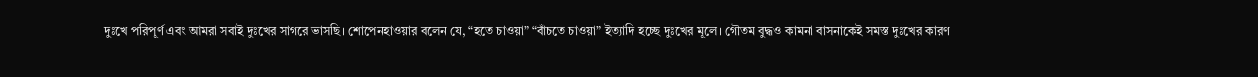দুঃখে পরিপূর্ণ এবং আমরা সবাই দুঃখের সাগরে ভাসছি। শোপেনহাওয়ার বলেন যে, “হতে চাওয়া” “বাঁচতে চাওয়া” ইত্যাদি হচ্ছে দুঃখের মূলে। গৌতম বুদ্ধও কামনা বাসনাকেই সমস্ত দুঃখের কারণ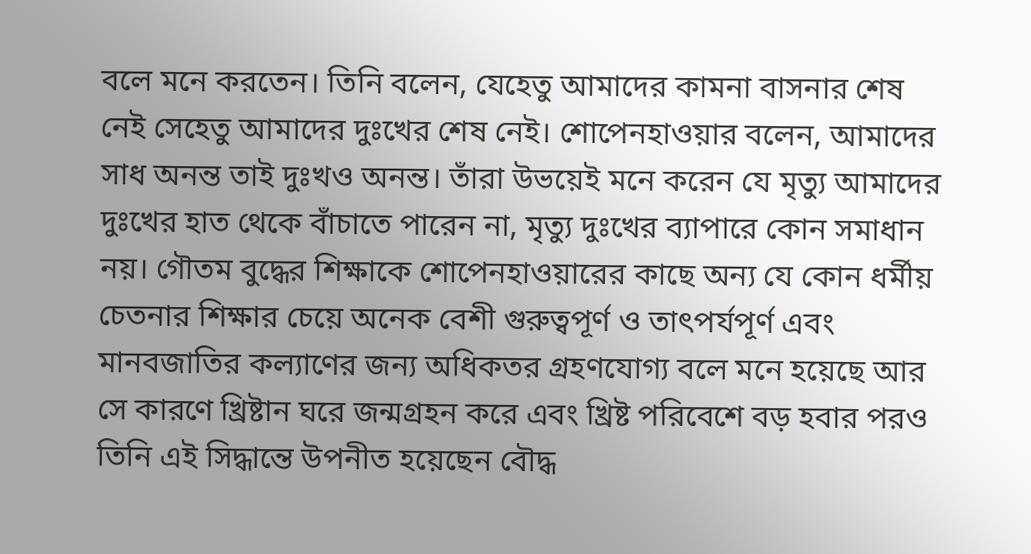বলে মনে করতেন। তিনি বলেন, যেহেতু আমাদের কামনা বাসনার শেষ নেই সেহেতু আমাদের দুঃখের শেষ নেই। শোপেনহাওয়ার বলেন, আমাদের সাধ অনন্ত তাই দুঃখও অনন্ত। তাঁরা উভয়েই মনে করেন যে মৃত্যু আমাদের দুঃখের হাত থেকে বাঁচাতে পারেন না, মৃত্যু দুঃখের ব্যাপারে কোন সমাধান নয়। গৌতম বুদ্ধের শিক্ষাকে শোপেনহাওয়ারের কাছে অন্য যে কোন ধর্মীয় চেতনার শিক্ষার চেয়ে অনেক বেশী গুরুত্বপূর্ণ ও তাৎপর্যপূর্ণ এবং মানবজাতির কল্যাণের জন্য অধিকতর গ্রহণযোগ্য বলে মনে হয়েছে আর সে কারণে খ্রিষ্টান ঘরে জন্মগ্রহন করে এবং খ্রিষ্ট পরিবেশে বড় হবার পরও তিনি এই সিদ্ধান্তে উপনীত হয়েছেন বৌদ্ধ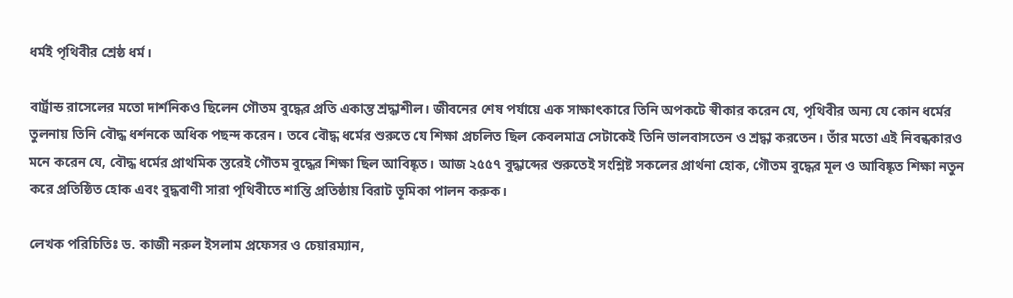ধর্মই পৃথিবীর শ্রেষ্ঠ ধর্ম।

বার্ট্রান্ড রাসেলের মতো দার্শনিকও ছিলেন গৌতম বুদ্ধের প্রতি একান্ত শ্রদ্ধাশীল। জীবনের শেষ পর্যায়ে এক সাক্ষাৎকারে তিনি অপকটে স্বীকার করেন যে, পৃথিবীর অন্য যে কোন ধর্মের তুলনায় তিনি বৌদ্ধ ধর্শনকে অধিক পছন্দ করেন। তবে বৌদ্ধ ধর্মের শুরুতে যে শিক্ষা প্রচলিত ছিল কেবলমাত্র সেটাকেই তিনি ভালবাসতেন ও শ্রদ্ধা করতেন। তাঁর মতো এই নিবন্ধকারও মনে করেন যে, বৌদ্ধ ধর্মের প্রাথমিক স্তরেই গৌতম বুদ্ধের শিক্ষা ছিল আবিষ্কৃত। আজ ২৫৫৭ বুদ্ধাব্দের শুরুতেই সংশ্লিষ্ট সকলের প্রার্থনা হোক, গৌতম বুদ্ধের মূল ও আবিষ্কৃত শিক্ষা নতুন করে প্রতিষ্ঠিত হোক এবং বুদ্ধবাণী সারা পৃথিবীতে শান্তি প্রতিষ্ঠায় বিরাট ভূমিকা পালন করুক।

লেখক পরিচিতিঃ ড. কাজী নরুল ইসলাম প্রফেসর ও চেয়ারম্যান,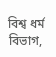বিশ্ব ধর্ম বিভাগ,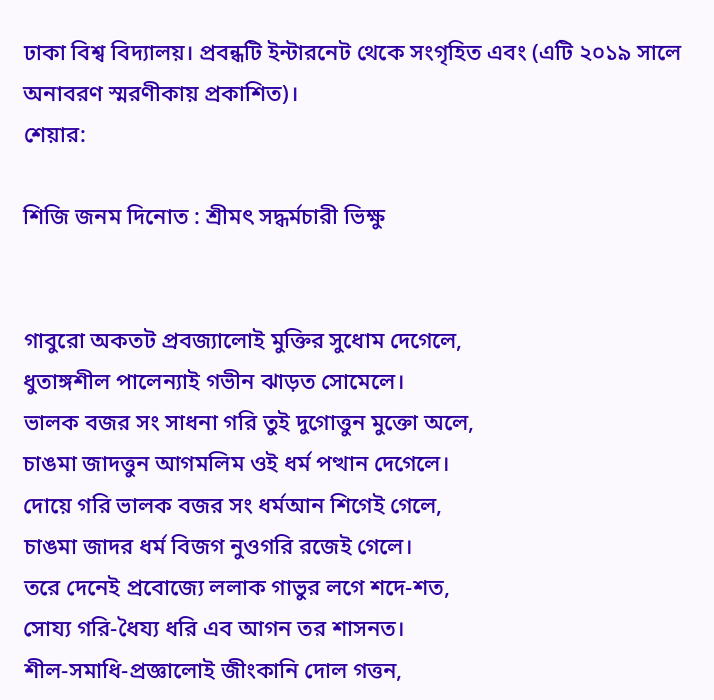ঢাকা বিশ্ব বিদ্যালয়। প্রবন্ধটি ইন্টারনেট থেকে সংগৃহিত এবং (এটি ২০১৯ সালে অনাবরণ স্মরণীকায় প্রকাশিত)।
শেয়ার:

শিজি জনম দিনোত : শ্রীমৎ সদ্ধর্মচারী ভিক্ষু


গাবুরো অকতট প্রবজ্যালোই মুক্তির সুধোম দেগেলে,
ধুতাঙ্গশীল পালেন্যাই গভীন ঝাড়ত সোমেলে।
ভালক বজর সং সাধনা গরি তুই দুগোত্তুন মুক্তো অলে,
চাঙমা জাদত্তুন আগমলিম ওই ধর্ম পত্থান দেগেলে।
দোয়ে গরি ভালক বজর সং ধর্মআন শিগেই গেলে,
চাঙমা জাদর ধর্ম বিজগ নুওগরি রজেই গেলে।
তরে দেনেই প্রবোজ্যে ললাক গাভুর লগে শদে-শত,
সোয্য গরি-ধৈয্য ধরি এব আগন তর শাসনত।
শীল-সমাধি-প্রজ্ঞালোই জীংকানি দোল গত্তন,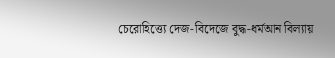চেরোহিত্ত্যে দেজ-বিদেজে বুদ্ধ-ধর্মআন বিল্যায়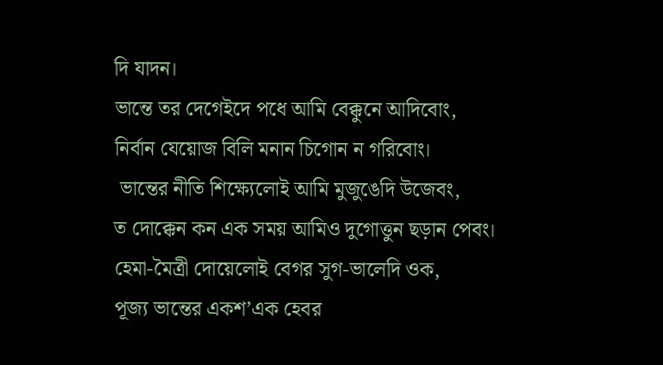দি যাদন।
ভান্তে তর দেগেইদে পধে আমি বেক্কুনে আদিবোং,
নির্বান যেয়োজ বিলি মনান চিগোন ন গরিবোং।
 ভান্তের নীতি শিক্ষ্যেলোই আমি মুজুঙেদি উজেবং,
ত দোক্কেন কন এক সময় আমিও দুগোত্তুন ছড়ান পেবং।
হেমা-মৈত্রী দোয়েলোই বেগর সুগ-ভালেদি ওক,
পূজ্য ভান্তের একশ’এক হেবর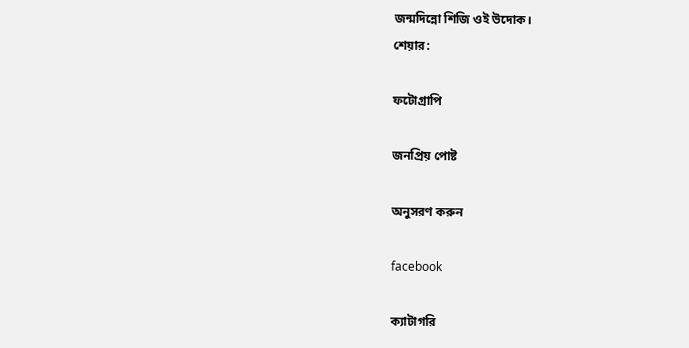জন্মদিন্নো শিজি ওই উদোক।
শেয়ার:

ফটোগ্রাপি

জনপ্রিয় পোষ্ট

অনুসরণ করুন

facebook

ক্যাটাগরি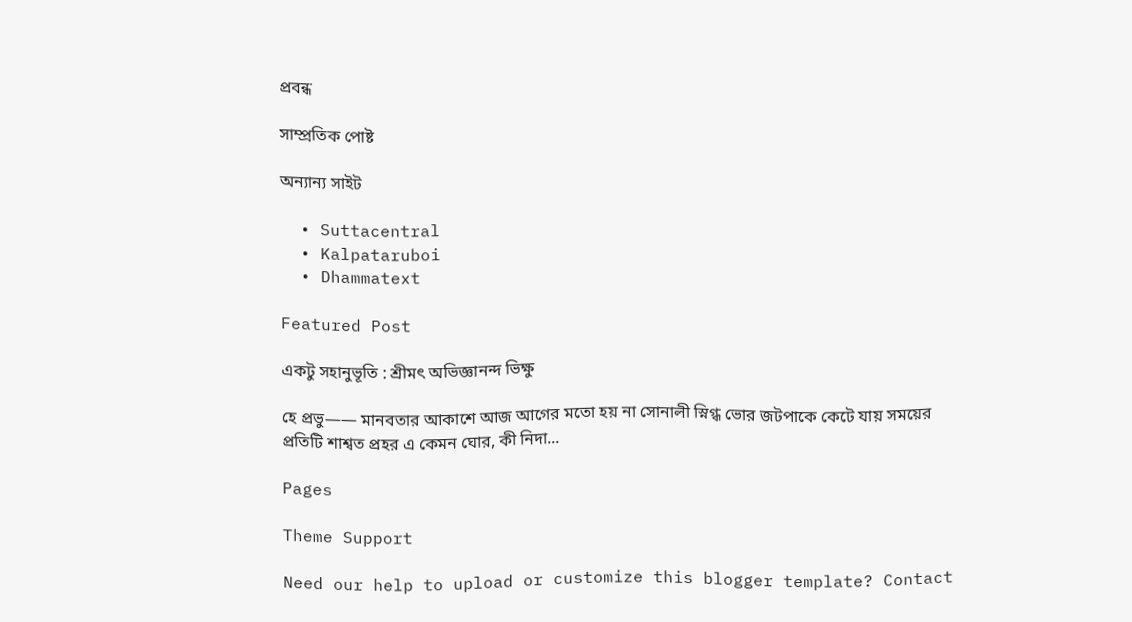প্রবন্ধ

সাম্প্রতিক পোষ্ট

অন্যান্য সাইট

  • Suttacentral
  • Kalpataruboi
  • Dhammatext

Featured Post

একটু সহানুভূতি : শ্রীমৎ অভিজ্ঞানন্দ ভিক্ষু

হে প্রভু—— মানবতার আকাশে আজ আগের মতো হয় না সোনালী স্নিগ্ধ ভোর জটপাকে কেটে যায় সময়ের প্রতিটি শাশ্বত প্রহর এ কেমন ঘোর, কী নিদা...

Pages

Theme Support

Need our help to upload or customize this blogger template? Contact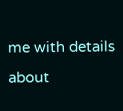me with details about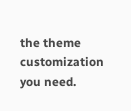the theme customization you need.